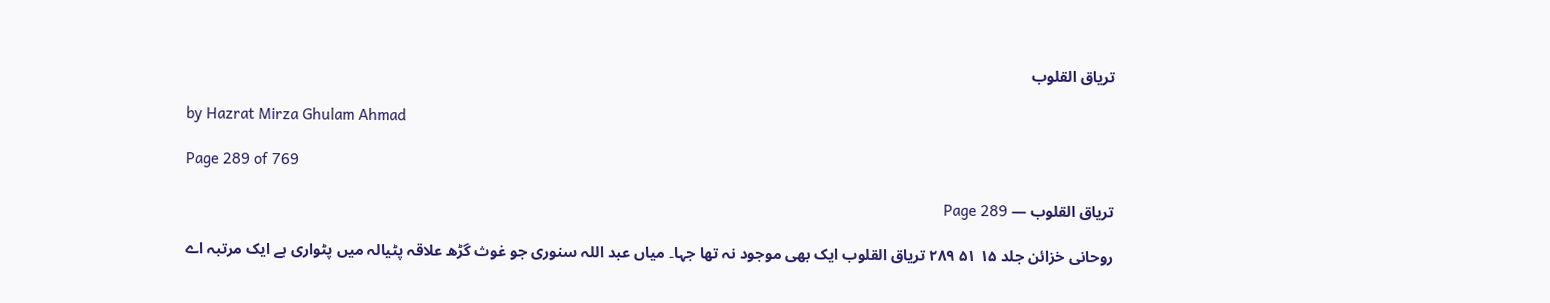تریاق القلوب

by Hazrat Mirza Ghulam Ahmad

Page 289 of 769

تریاق القلوب — Page 289

روحانی خزائن جلد ۱۵ ۵۱ ۲۸۹ تریاق القلوب ایک بھی موجود نہ تھا جہا۔ میاں عبد اللہ سنوری جو غوث گڑھ علاقہ پٹیالہ میں پٹواری ہے ایک مرتبہ اے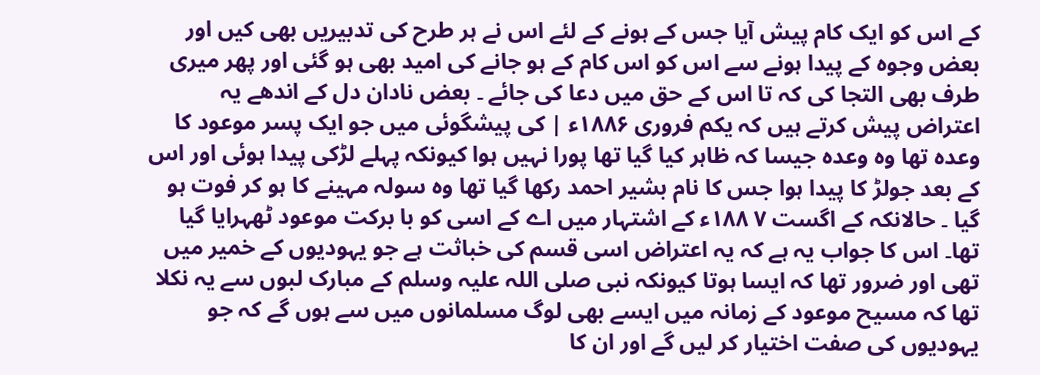کے اس کو ایک کام پیش آیا جس کے ہونے کے لئے اس نے ہر طرح کی تدبیریں بھی کیں اور بعض وجوہ کے پیدا ہونے سے اس کو اس کام کے ہو جانے کی امید بھی ہو گئی اور پھر میری طرف بھی التجا کی کہ تا اس کے حق میں دعا کی جائے ۔ بعض نادان دل کے اندھے یہ اعتراض پیش کرتے ہیں کہ یکم فروری ۱۸۸۶ء | کی پیشگوئی میں جو ایک پسر موعود کا وعدہ تھا وہ وعدہ جیسا کہ ظاہر کیا گیا تھا پورا نہیں ہوا کیونکہ پہلے لڑکی پیدا ہوئی اور اس کے بعد جولڑ کا پیدا ہوا جس کا نام بشیر احمد رکھا گیا تھا وہ سولہ مہینے کا ہو کر فوت ہو گیا ۔ حالانکہ کے اگست ۷ ۱۸۸ء کے اشتہار میں اے کے اسی کو با برکت موعود ٹھہرایا گیا تھا۔ اس کا جواب یہ ہے کہ یہ اعتراض اسی قسم کی خباثت ہے جو یہودیوں کے خمیر میں تھی اور ضرور تھا کہ ایسا ہوتا کیونکہ نبی صلی اللہ علیہ وسلم کے مبارک لبوں سے یہ نکلا تھا کہ مسیح موعود کے زمانہ میں ایسے بھی لوگ مسلمانوں میں سے ہوں گے کہ جو یہودیوں کی صفت اختیار کر لیں گے اور ان کا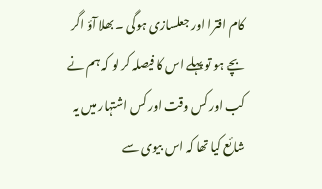کام افترا اور جعلسازی ہوگی ۔ بھلا آؤ اگر بچے ہو تو پہلے اس کا فیصلہ کر لو کہ ہم نے کب اور کس وقت اور کس اشتہار میں یہ شائع کیا تھا کہ اس بیوی سے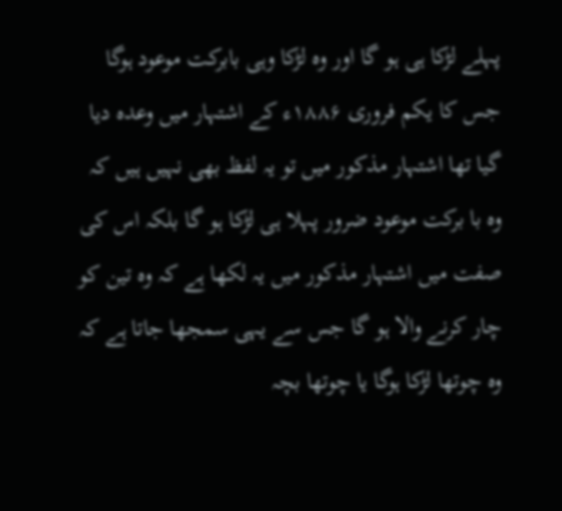پہلے لڑکا ہی ہو گا اور وہ لڑکا وہی بابرکت موعود ہوگا جس کا یکم فروری ۱۸۸۶ء کے اشتہار میں وعدہ دیا گیا تھا اشتہار مذکور میں تو یہ لفظ بھی نہیں ہیں کہ وہ با برکت موعود ضرور پہلا ہی لڑکا ہو گا بلکہ اس کی صفت میں اشتہار مذکور میں یہ لکھا ہے کہ وہ تین کو چار کرنے والا ہو گا جس سے یہی سمجھا جاتا ہے کہ وہ چوتھا لڑکا ہوگا یا چوتھا بچہ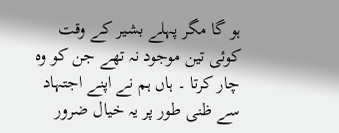ہو گا مگر پہلے بشیر کے وقت کوئی تین موجود نہ تھے جن کو وہ چار کرتا ۔ ہاں ہم نے اپنے اجتہاد سے ظنی طور پر یہ خیال ضرور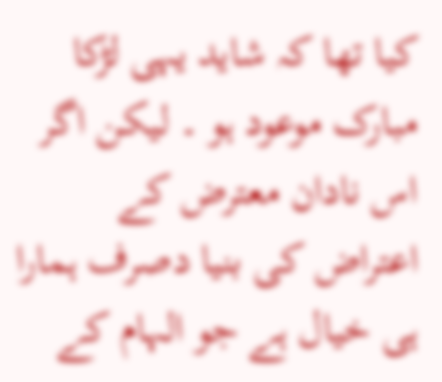کیا تھا کہ شاید یہی لڑکا مبارک موعود ہو ۔ لیکن اگر اس نادان معترض کے اعتراض کی بنیا دصرف ہمارا ہی خیال ہے جو الہام کے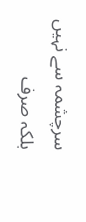سرچشمہ سے نہیں بلکہ صرف